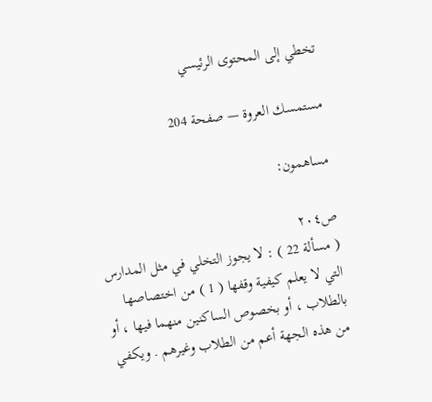تخطي إلى المحتوى الرئيسي

مستمسك العروة — صفحة 204

مساهمون:

ص٢٠٤
( مسألة 22 ) : لا يجوز التخلي في مثل المدارس التي لا يعلم كيفية وقفها ( 1 ) من اختصاصها بالطلاب ، أو بخصوص الساكنين منهما فيها ، أو من هذه الجهة أعم من الطلاب وغيرهم . ويكفي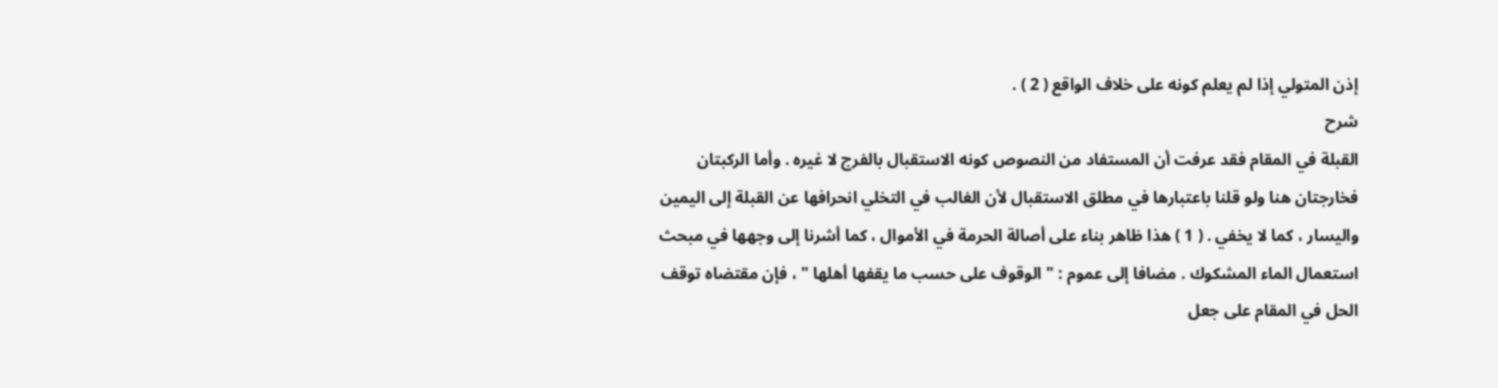إذن المتولي إذا لم يعلم كونه على خلاف الواقع ( 2 ) .
شرح
القبلة في المقام فقد عرفت أن المستفاد من النصوص كونه الاستقبال بالفرج لا غيره . وأما الركبتان فخارجتان هنا ولو قلنا باعتبارها في مطلق الاستقبال لأن الغالب في التخلي انحرافها عن القبلة إلى اليمين واليسار ، كما لا يخفي . ( 1 ) هذا ظاهر بناء على أصالة الحرمة في الأموال ، كما أشرنا إلى وجهها في مبحث استعمال الماء المشكوك . مضافا إلى عموم : " الوقوف على حسب ما يقفها أهلها " ، فإن مقتضاه توقف الحل في المقام على جعل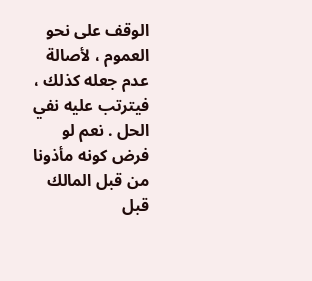الوقف على نحو العموم ، لأصالة عدم جعله كذلك ، فيترتب عليه نفي الحل . نعم لو فرض كونه مأذونا من قبل المالك قبل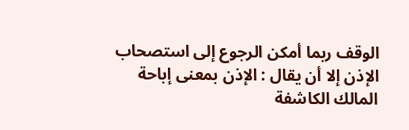الوقف ربما أمكن الرجوع إلى استصحاب الإذن إلا أن يقال : الإذن بمعنى إباحة المالك الكاشفة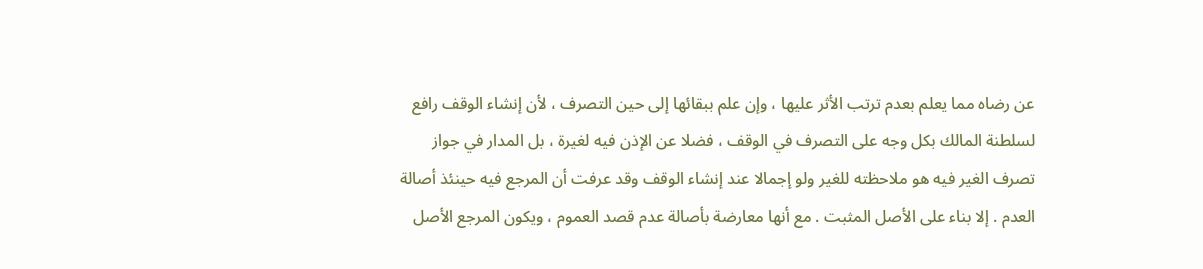عن رضاه مما يعلم بعدم ترتب الأثر عليها ، وإن علم ببقائها إلى حين التصرف ، لأن إنشاء الوقف رافع لسلطنة المالك بكل وجه على التصرف في الوقف ، فضلا عن الإذن فيه لغيرة ، بل المدار في جواز تصرف الغير فيه هو ملاحظته للغير ولو إجمالا عند إنشاء الوقف وقد عرفت أن المرجع فيه حينئذ أصالة العدم . إلا بناء على الأصل المثبت . مع أنها معارضة بأصالة عدم قصد العموم ، ويكون المرجع الأصل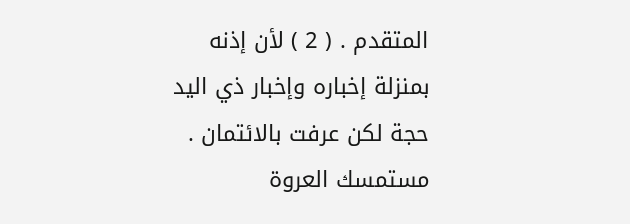المتقدم . ( 2 ) لأن إذنه بمنزلة إخباره وإخبار ذي اليد حجة لكن عرفت بالائتمان .
مستمسك العروة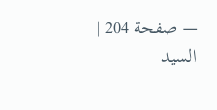— صفحة 204 | السيد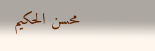محسن الحكيم